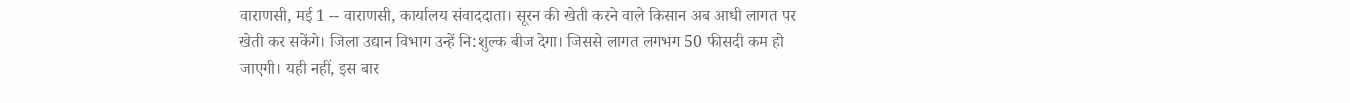वाराणसी, मई 1 -- वाराणसी, कार्यालय संवाददाता। सूरन की खेती करने वाले किसान अब आधी लागत पर खेती कर सकेंगे। जिला उद्यान विभाग उन्हें नि:शुल्क बीज देगा। जिससे लागत लगभग 50 फीसदी कम हो जाएगी। यही नहीं, इस बार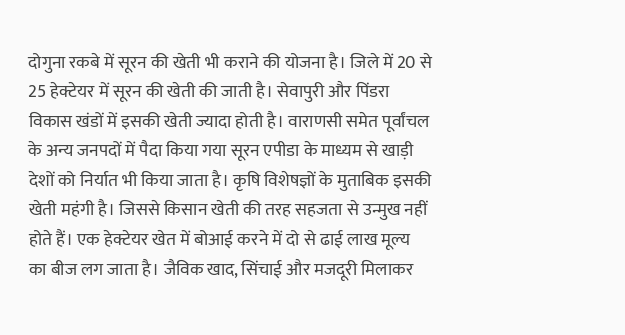दोगुना रकबे में सूरन की खेती भी कराने की योजना है। जिले में 20 से 25 हेक्टेयर में सूरन की खेती की जाती है। सेवापुरी और पिंडरा विकास खंडों में इसकी खेती ज्यादा होती है। वाराणसी समेत पूर्वांचल के अन्य जनपदों में पैदा किया गया सूरन एपीडा के माध्यम से खाड़ी देशों को निर्यात भी किया जाता है। कृषि विशेषज्ञों के मुताबिक इसकी खेती महंगी है। जिससे किसान खेती की तरह सहजता से उन्मुख नहीं होते हैं। एक हेक्टेयर खेत में बोआई करने में दो से ढाई लाख मूल्य का बीज लग जाता है। जैविक खाद, सिंचाई और मजदूरी मिलाकर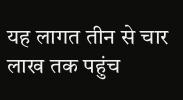यह लागत तीन से चार लाख तक पहुंच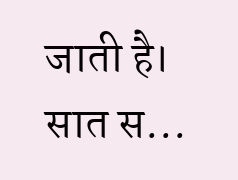जाती है। सात स...